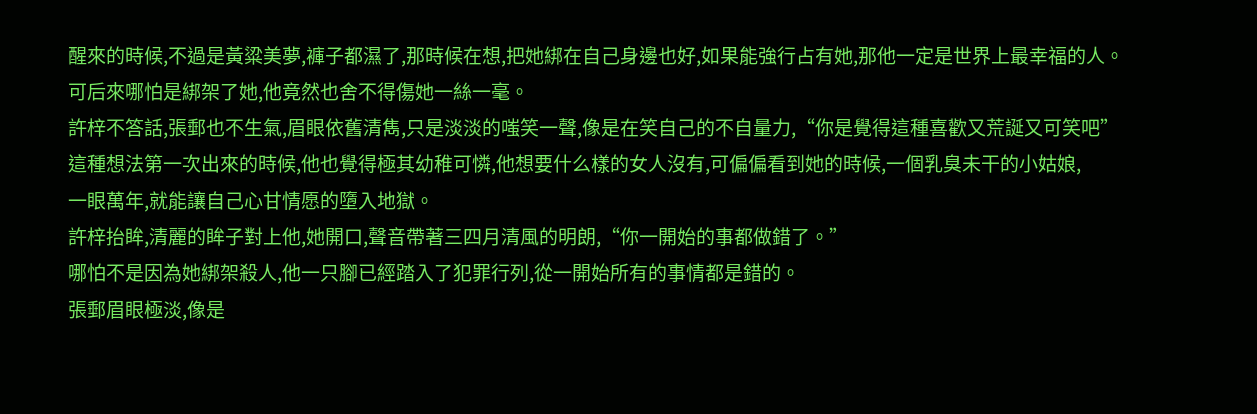醒來的時候,不過是黃粱美夢,褲子都濕了,那時候在想,把她綁在自己身邊也好,如果能強行占有她,那他一定是世界上最幸福的人。
可后來哪怕是綁架了她,他竟然也舍不得傷她一絲一毫。
許梓不答話,張郵也不生氣,眉眼依舊清雋,只是淡淡的嗤笑一聲,像是在笑自己的不自量力,“你是覺得這種喜歡又荒誕又可笑吧”
這種想法第一次出來的時候,他也覺得極其幼稚可憐,他想要什么樣的女人沒有,可偏偏看到她的時候,一個乳臭未干的小姑娘,
一眼萬年,就能讓自己心甘情愿的墮入地獄。
許梓抬眸,清麗的眸子對上他,她開口,聲音帶著三四月清風的明朗,“你一開始的事都做錯了。”
哪怕不是因為她綁架殺人,他一只腳已經踏入了犯罪行列,從一開始所有的事情都是錯的。
張郵眉眼極淡,像是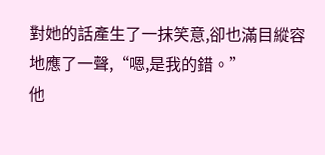對她的話產生了一抹笑意,卻也滿目縱容地應了一聲,“嗯,是我的錯。”
他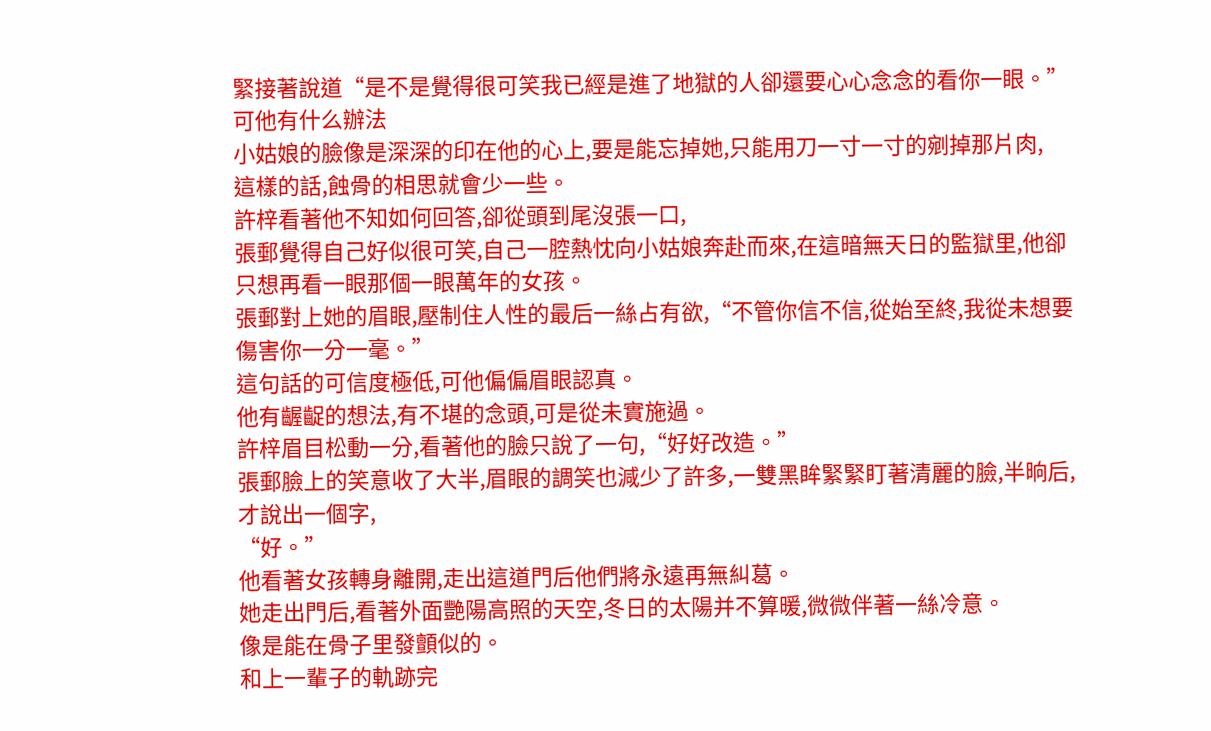緊接著說道“是不是覺得很可笑我已經是進了地獄的人卻還要心心念念的看你一眼。”
可他有什么辦法
小姑娘的臉像是深深的印在他的心上,要是能忘掉她,只能用刀一寸一寸的剜掉那片肉,
這樣的話,蝕骨的相思就會少一些。
許梓看著他不知如何回答,卻從頭到尾沒張一口,
張郵覺得自己好似很可笑,自己一腔熱忱向小姑娘奔赴而來,在這暗無天日的監獄里,他卻只想再看一眼那個一眼萬年的女孩。
張郵對上她的眉眼,壓制住人性的最后一絲占有欲,“不管你信不信,從始至終,我從未想要傷害你一分一毫。”
這句話的可信度極低,可他偏偏眉眼認真。
他有齷齪的想法,有不堪的念頭,可是從未實施過。
許梓眉目松動一分,看著他的臉只說了一句,“好好改造。”
張郵臉上的笑意收了大半,眉眼的調笑也減少了許多,一雙黑眸緊緊盯著清麗的臉,半晌后,才說出一個字,
“好。”
他看著女孩轉身離開,走出這道門后他們將永遠再無糾葛。
她走出門后,看著外面艷陽高照的天空,冬日的太陽并不算暖,微微伴著一絲冷意。
像是能在骨子里發顫似的。
和上一輩子的軌跡完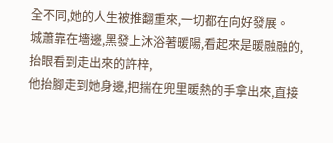全不同,她的人生被推翻重來,一切都在向好發展。
城蕭靠在墻邊,黑發上沐浴著暖陽,看起來是暖融融的,抬眼看到走出來的許梓,
他抬腳走到她身邊,把揣在兜里暖熱的手拿出來,直接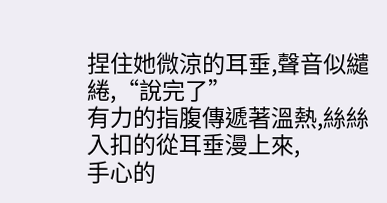捏住她微涼的耳垂,聲音似繾綣,“說完了”
有力的指腹傳遞著溫熱,絲絲入扣的從耳垂漫上來,
手心的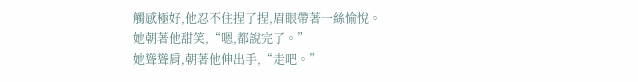觸感極好,他忍不住捏了捏,眉眼帶著一絲愉悅。
她朝著他甜笑,“嗯,都說完了。”
她聳聳肩,朝著他伸出手,“走吧。”